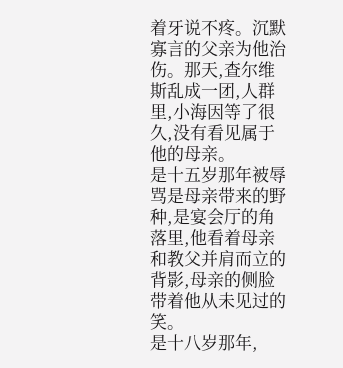着牙说不疼。沉默寡言的父亲为他治伤。那天,查尔维斯乱成一团,人群里,小海因等了很久,没有看见属于他的母亲。
是十五岁那年被辱骂是母亲带来的野种,是宴会厅的角落里,他看着母亲和教父并肩而立的背影,母亲的侧脸带着他从未见过的笑。
是十八岁那年,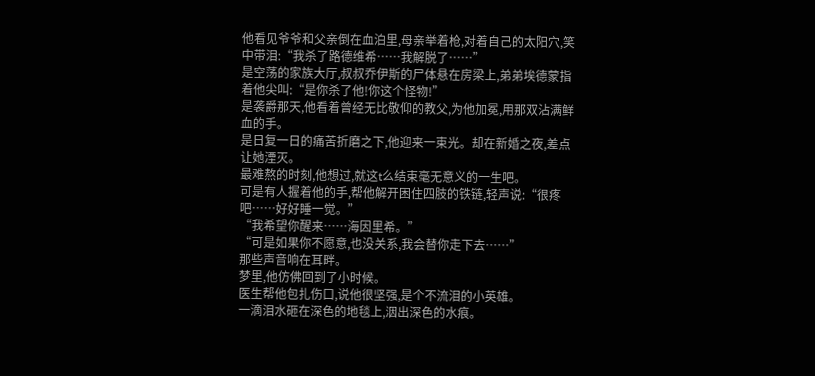他看见爷爷和父亲倒在血泊里,母亲举着枪,对着自己的太阳穴,笑中带泪:“我杀了路德维希……我解脱了……”
是空荡的家族大厅,叔叔乔伊斯的尸体悬在房梁上,弟弟埃德蒙指着他尖叫:“是你杀了他!你这个怪物!”
是袭爵那天,他看着曾经无比敬仰的教父,为他加冕,用那双沾满鲜血的手。
是日复一日的痛苦折磨之下,他迎来一束光。却在新婚之夜,差点让她湮灭。
最难熬的时刻,他想过,就这t么结束毫无意义的一生吧。
可是有人握着他的手,帮他解开困住四肢的铁链,轻声说:“很疼吧……好好睡一觉。”
“我希望你醒来……海因里希。”
“可是如果你不愿意,也没关系,我会替你走下去……”
那些声音响在耳畔。
梦里,他仿佛回到了小时候。
医生帮他包扎伤口,说他很坚强,是个不流泪的小英雄。
一滴泪水砸在深色的地毯上,洇出深色的水痕。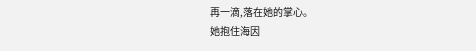再一滴,落在她的掌心。
她抱住海因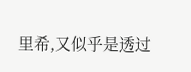里希,又似乎是透过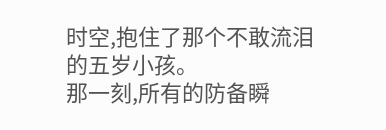时空,抱住了那个不敢流泪的五岁小孩。
那一刻,所有的防备瞬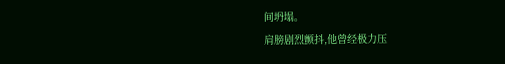间坍塌。
肩膀剧烈颤抖,他曾经极力压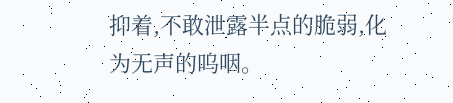抑着,不敢泄露半点的脆弱,化为无声的呜咽。